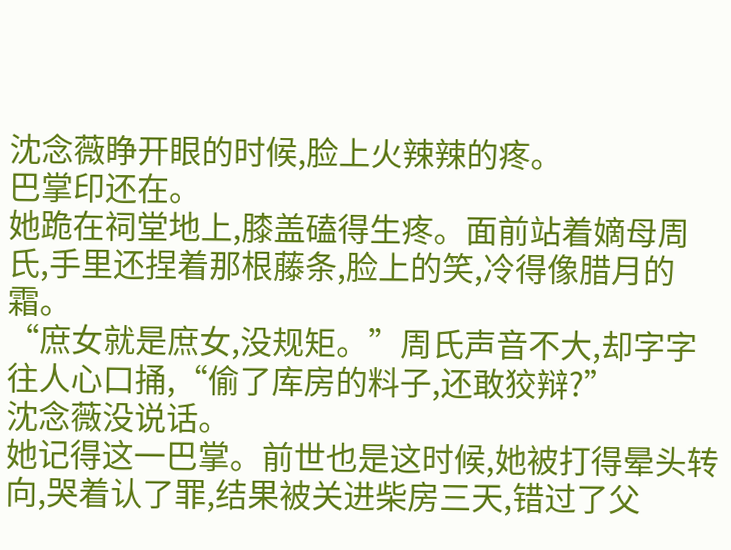沈念薇睁开眼的时候,脸上火辣辣的疼。
巴掌印还在。
她跪在祠堂地上,膝盖磕得生疼。面前站着嫡母周氏,手里还捏着那根藤条,脸上的笑,冷得像腊月的霜。
“庶女就是庶女,没规矩。”周氏声音不大,却字字往人心口捅,“偷了库房的料子,还敢狡辩?”
沈念薇没说话。
她记得这一巴掌。前世也是这时候,她被打得晕头转向,哭着认了罪,结果被关进柴房三天,错过了父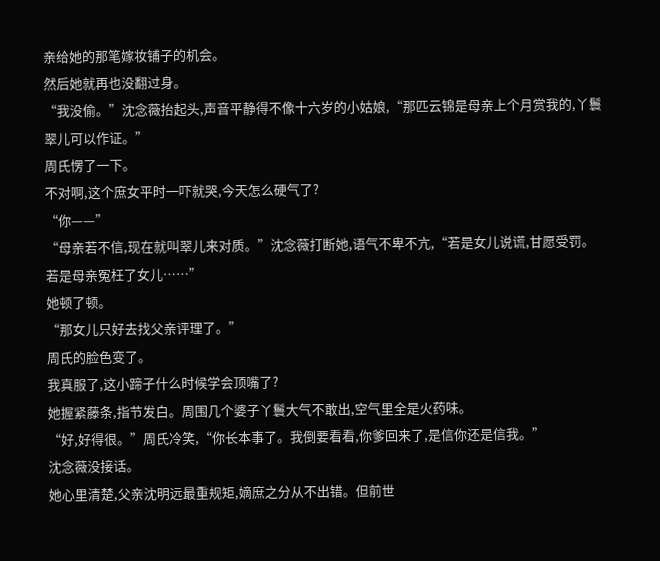亲给她的那笔嫁妆铺子的机会。
然后她就再也没翻过身。
“我没偷。”沈念薇抬起头,声音平静得不像十六岁的小姑娘,“那匹云锦是母亲上个月赏我的,丫鬟翠儿可以作证。”
周氏愣了一下。
不对啊,这个庶女平时一吓就哭,今天怎么硬气了?
“你——”
“母亲若不信,现在就叫翠儿来对质。”沈念薇打断她,语气不卑不亢,“若是女儿说谎,甘愿受罚。若是母亲冤枉了女儿……”
她顿了顿。
“那女儿只好去找父亲评理了。”
周氏的脸色变了。
我真服了,这小蹄子什么时候学会顶嘴了?
她握紧藤条,指节发白。周围几个婆子丫鬟大气不敢出,空气里全是火药味。
“好,好得很。”周氏冷笑,“你长本事了。我倒要看看,你爹回来了,是信你还是信我。”
沈念薇没接话。
她心里清楚,父亲沈明远最重规矩,嫡庶之分从不出错。但前世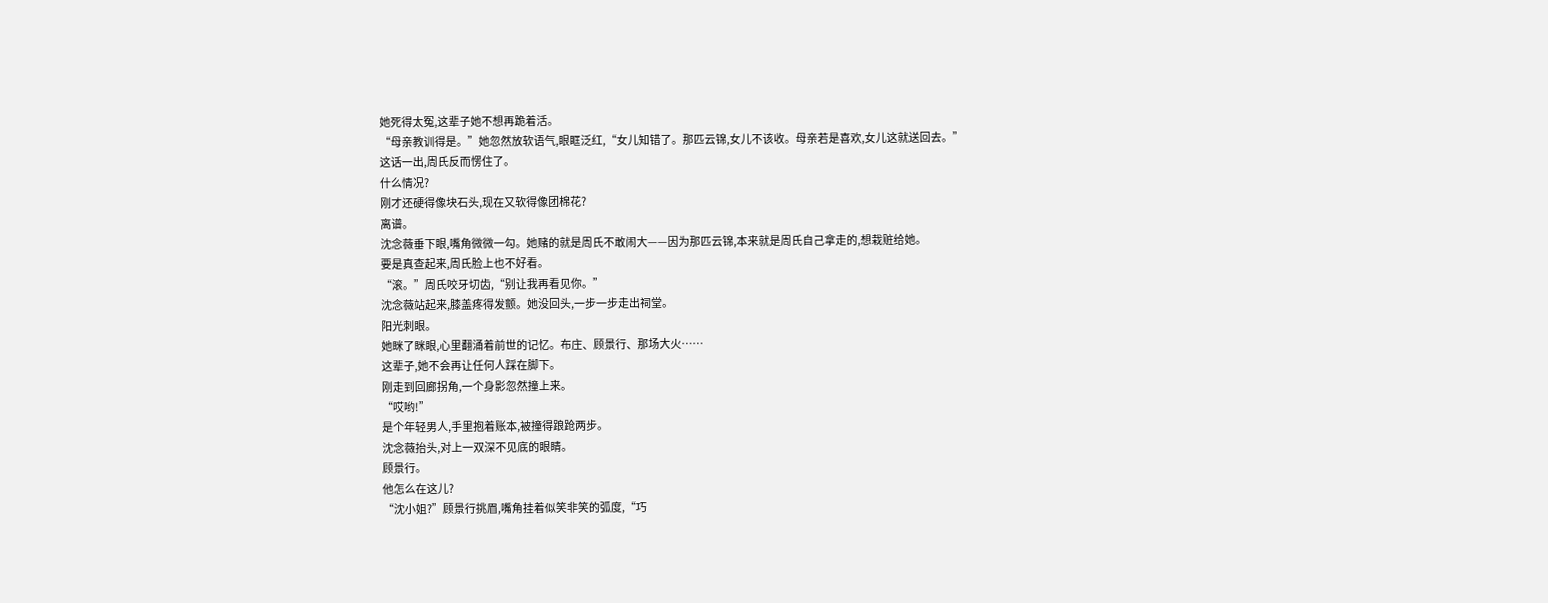她死得太冤,这辈子她不想再跪着活。
“母亲教训得是。”她忽然放软语气,眼眶泛红,“女儿知错了。那匹云锦,女儿不该收。母亲若是喜欢,女儿这就送回去。”
这话一出,周氏反而愣住了。
什么情况?
刚才还硬得像块石头,现在又软得像团棉花?
离谱。
沈念薇垂下眼,嘴角微微一勾。她赌的就是周氏不敢闹大——因为那匹云锦,本来就是周氏自己拿走的,想栽赃给她。
要是真查起来,周氏脸上也不好看。
“滚。”周氏咬牙切齿,“别让我再看见你。”
沈念薇站起来,膝盖疼得发颤。她没回头,一步一步走出祠堂。
阳光刺眼。
她眯了眯眼,心里翻涌着前世的记忆。布庄、顾景行、那场大火……
这辈子,她不会再让任何人踩在脚下。
刚走到回廊拐角,一个身影忽然撞上来。
“哎哟!”
是个年轻男人,手里抱着账本,被撞得踉跄两步。
沈念薇抬头,对上一双深不见底的眼睛。
顾景行。
他怎么在这儿?
“沈小姐?”顾景行挑眉,嘴角挂着似笑非笑的弧度,“巧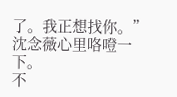了。我正想找你。”
沈念薇心里咯噔一下。
不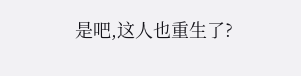是吧,这人也重生了?